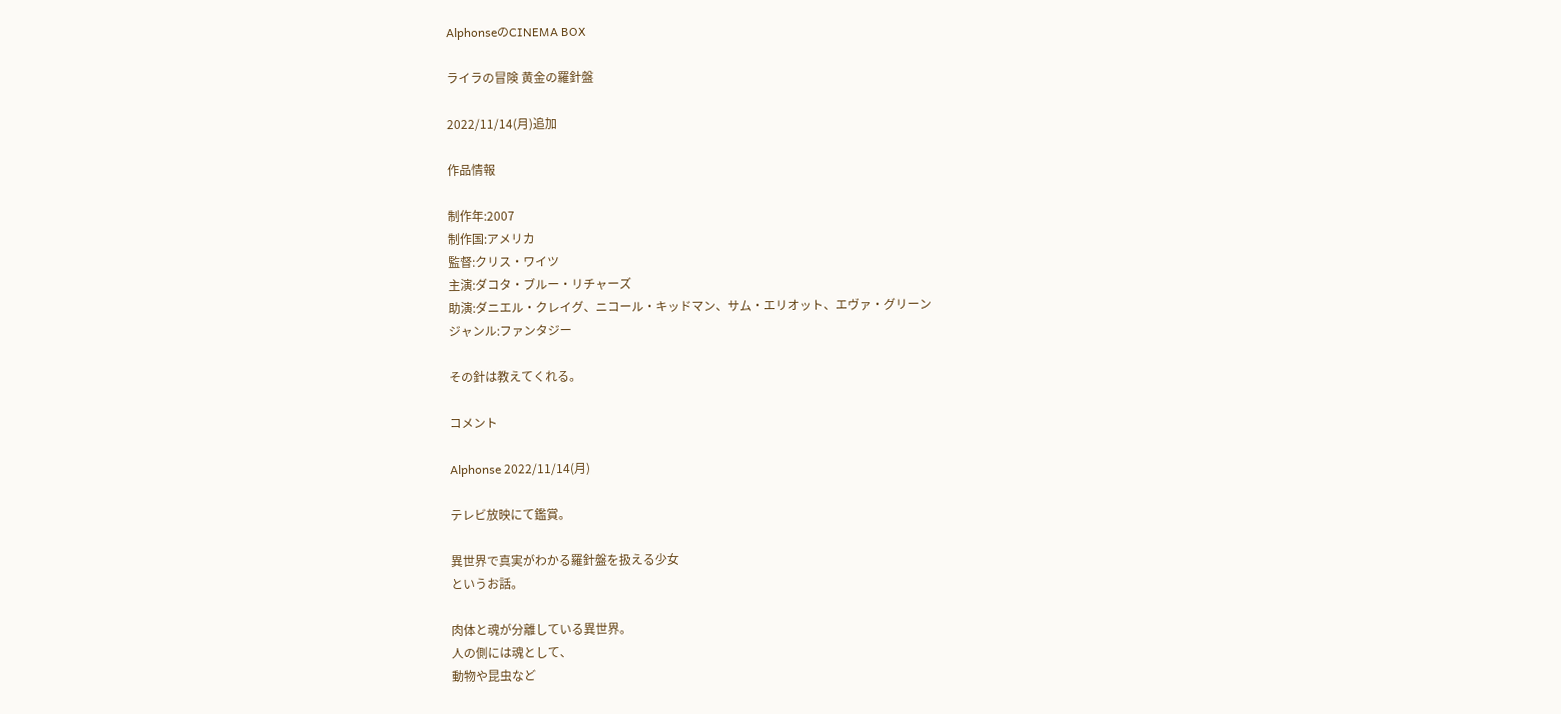AlphonseのCINEMA BOX

ライラの冒険 黄金の羅針盤

2022/11/14(月)追加

作品情報

制作年:2007
制作国:アメリカ
監督:クリス・ワイツ
主演:ダコタ・ブルー・リチャーズ
助演:ダニエル・クレイグ、ニコール・キッドマン、サム・エリオット、エヴァ・グリーン
ジャンル:ファンタジー

その針は教えてくれる。

コメント

Alphonse 2022/11/14(月)

テレビ放映にて鑑賞。

異世界で真実がわかる羅針盤を扱える少女
というお話。

肉体と魂が分離している異世界。
人の側には魂として、
動物や昆虫など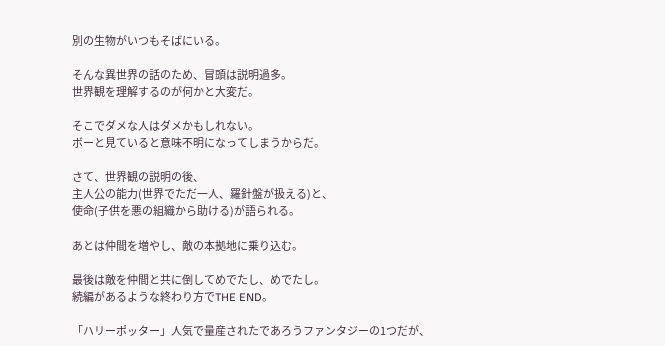別の生物がいつもそばにいる。

そんな異世界の話のため、冒頭は説明過多。
世界観を理解するのが何かと大変だ。

そこでダメな人はダメかもしれない。
ボーと見ていると意味不明になってしまうからだ。

さて、世界観の説明の後、
主人公の能力(世界でただ一人、羅針盤が扱える)と、
使命(子供を悪の組織から助ける)が語られる。

あとは仲間を増やし、敵の本拠地に乗り込む。

最後は敵を仲間と共に倒してめでたし、めでたし。
続編があるような終わり方でTHE END。

「ハリーポッター」人気で量産されたであろうファンタジーの1つだが、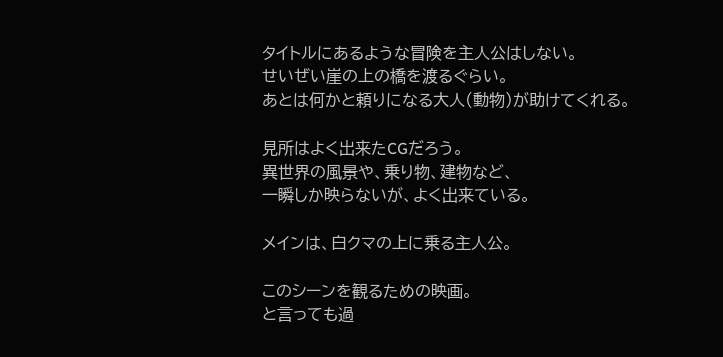タイトルにあるような冒険を主人公はしない。
せいぜい崖の上の橋を渡るぐらい。
あとは何かと頼りになる大人(動物)が助けてくれる。

見所はよく出来たCGだろう。
異世界の風景や、乗り物、建物など、
一瞬しか映らないが、よく出来ている。

メインは、白クマの上に乗る主人公。

このシーンを観るための映画。
と言っても過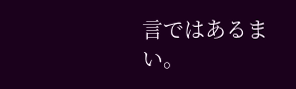言ではあるまい。